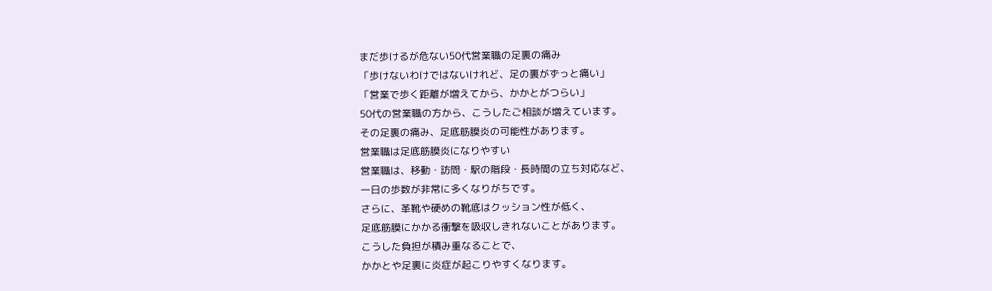まだ歩けるが危ない50代営業職の足裏の痛み
「歩けないわけではないけれど、足の裏がずっと痛い」
「営業で歩く距離が増えてから、かかとがつらい」
50代の営業職の方から、こうしたご相談が増えています。
その足裏の痛み、足底筋膜炎の可能性があります。
営業職は足底筋膜炎になりやすい
営業職は、移動・訪問・駅の階段・長時間の立ち対応など、
一日の歩数が非常に多くなりがちです。
さらに、革靴や硬めの靴底はクッション性が低く、
足底筋膜にかかる衝撃を吸収しきれないことがあります。
こうした負担が積み重なることで、
かかとや足裏に炎症が起こりやすくなります。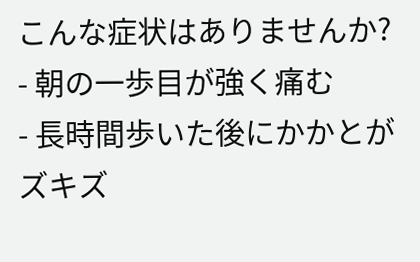こんな症状はありませんか?
- 朝の一歩目が強く痛む
- 長時間歩いた後にかかとがズキズ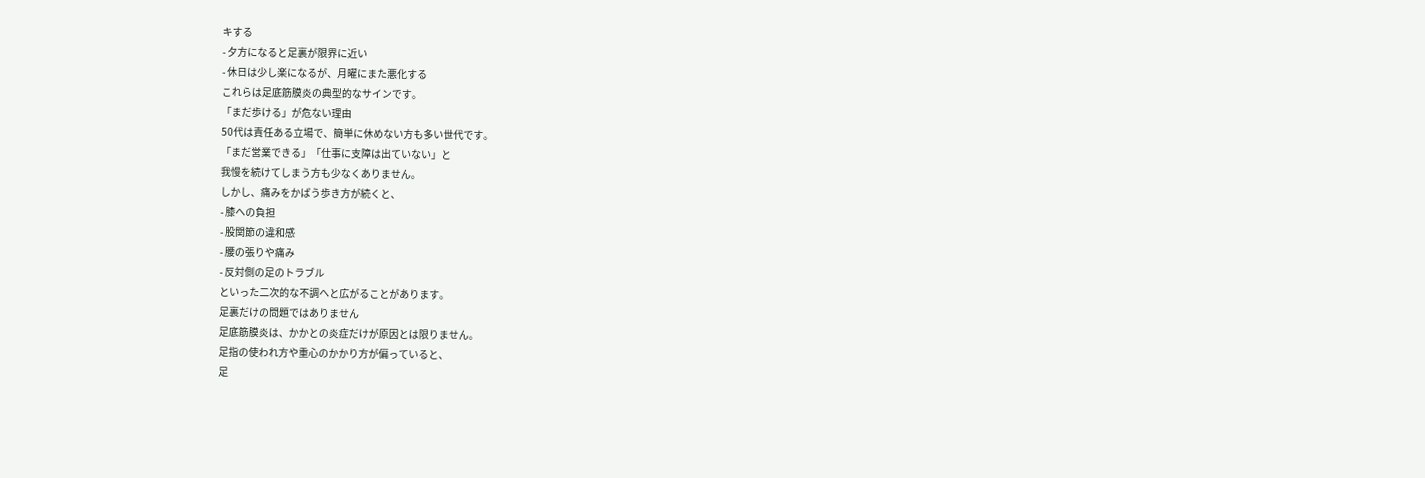キする
- 夕方になると足裏が限界に近い
- 休日は少し楽になるが、月曜にまた悪化する
これらは足底筋膜炎の典型的なサインです。
「まだ歩ける」が危ない理由
50代は責任ある立場で、簡単に休めない方も多い世代です。
「まだ営業できる」「仕事に支障は出ていない」と
我慢を続けてしまう方も少なくありません。
しかし、痛みをかばう歩き方が続くと、
- 膝への負担
- 股関節の違和感
- 腰の張りや痛み
- 反対側の足のトラブル
といった二次的な不調へと広がることがあります。
足裏だけの問題ではありません
足底筋膜炎は、かかとの炎症だけが原因とは限りません。
足指の使われ方や重心のかかり方が偏っていると、
足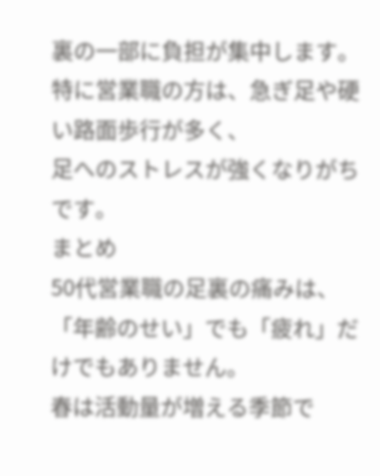裏の一部に負担が集中します。
特に営業職の方は、急ぎ足や硬い路面歩行が多く、
足へのストレスが強くなりがちです。
まとめ
50代営業職の足裏の痛みは、
「年齢のせい」でも「疲れ」だけでもありません。
春は活動量が増える季節で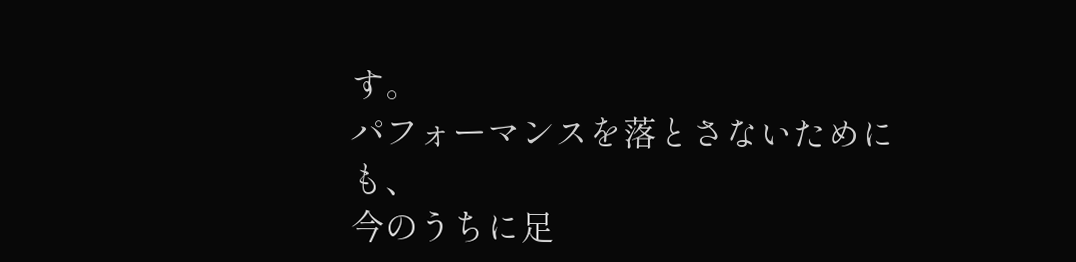す。
パフォーマンスを落とさないためにも、
今のうちに足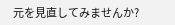元を見直してみませんか?